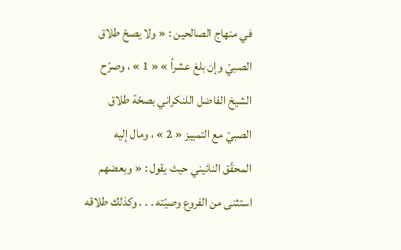في منهاج الصالحين : « ولا يصحّ طلاق الصبيّ وإن بلغ عشراً » « 1 » ، وصرّح الشيخ الفاضل اللنكراني بصحّة طلاق الصبيّ مع التمييز « 2 » ، ومال إليه المحقّق النائيني حيث يقول : « وبعضهم استثنى من الفروع وصيّته . . . وكذلك طلاقه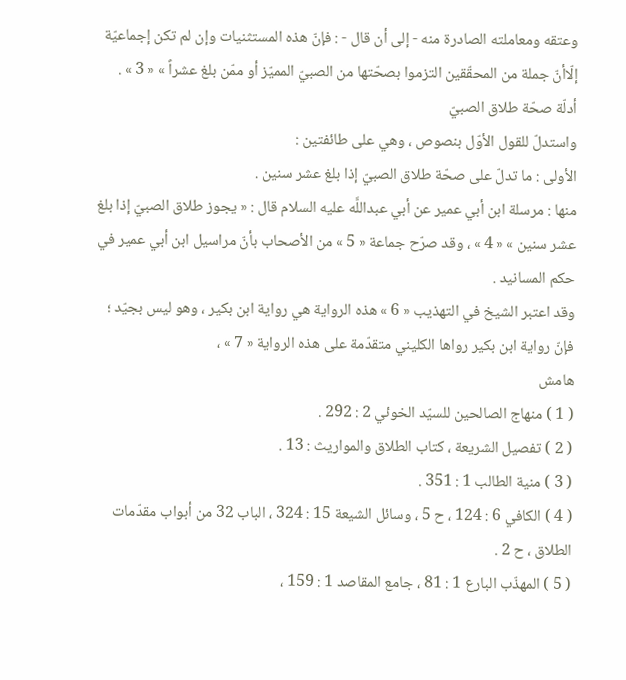وعتقه ومعاملته الصادرة منه - إلى أن قال - : فإنّ هذه المستثنيات وإن لم تكن إجماعيّة إلّاأنّ جملة من المحقّقين التزموا بصحّتها من الصبيّ المميّز أو ممّن بلغ عشراً » « 3 » .
أدلّة صحّة طلاق الصبيّ
واستدلّ للقول الأوّل بنصوص ، وهي على طائفتين :
الأولى : ما تدلّ على صحّة طلاق الصبيّ إذا بلغ عشر سنين .
منها : مرسلة ابن أبي عمير عن أبي عبداللَّه عليه السلام قال : « يجوز طلاق الصبيّ إذا بلغ عشر سنين » « 4 » ، وقد صرّح جماعة « 5 » من الأصحاب بأنّ مراسيل ابن أبي عمير في حكم المسانيد .
وقد اعتبر الشيخ في التهذيب « 6 » هذه الرواية هي رواية ابن بكير ، وهو ليس بجيّد ؛ فإنّ رواية ابن بكير رواها الكليني متقدّمة على هذه الرواية « 7 » ،
هامش
( 1 ) منهاج الصالحين للسيّد الخوئي 2 : 292 .
( 2 ) تفصيل الشريعة ، كتاب الطلاق والمواريث : 13 .
( 3 ) منية الطالب 1 : 351 .
( 4 ) الكافي 6 : 124 ، ح 5 ، وسائل الشيعة 15 : 324 ، الباب 32 من أبواب مقدّمات الطلاق ، ح 2 .
( 5 ) المهذّب البارع 1 : 81 ، جامع المقاصد 1 : 159 ،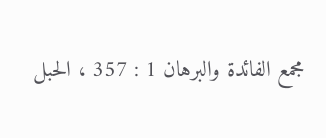مجمع الفائدة والبرهان 1 : 357 ، الحبل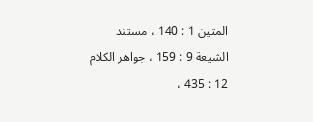المتين 1 : 140 ، مستند الشيعة 9 : 159 ، جواهر الكلام 12 : 435 ،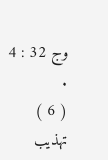وج 32 : 4 .
( 6 ) تهذيب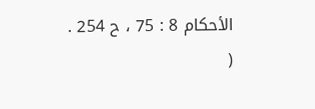الأحكام 8 : 75 ، ح 254 .
(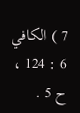7 ) الكافي 6 : 124 ، ح 5 .